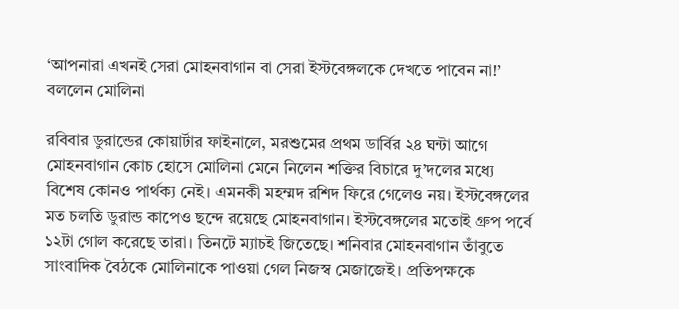‘আপনারা এখনই সেরা মোহনবাগান বা সেরা ইস্টবেঙ্গলকে দেখতে পাবেন না!’ বললেন মোলিনা

রবিবার ডুরান্ডের কোয়ার্টার ফাইনালে, মরশুমের প্রথম ডার্বির ২৪ ঘন্টা আগে মোহনবাগান কোচ হোসে মোলিনা মেনে নিলেন শক্তির বিচারে দু’দলের মধ্যে বিশেষ কোনও পার্থক্য নেই। এমনকী মহম্মদ রশিদ ফিরে গেলেও নয়। ইস্টবেঙ্গলের মত চলতি ডুরান্ড কাপেও ছন্দে রয়েছে মোহনবাগান। ইস্টবেঙ্গলের মতোই গ্রুপ পর্বে ১২টা গোল করেছে তারা। তিনটে ম্যাচই জিতেছে। শনিবার মোহনবাগান তাঁবুতে সাংবাদিক বৈঠকে মোলিনাকে পাওয়া গেল নিজস্ব মেজাজেই। প্রতিপক্ষকে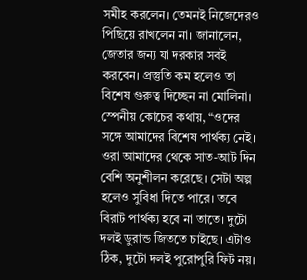সমীহ করলেন। তেমনই নিজেদেরও পিছিয়ে রাখলেন না। জানালেন, জেতার জন্য যা দরকার সবই করবেন। প্রস্তুতি কম হলেও তা বিশেষ গুরুত্ব দিচ্ছেন না মোলিনা। স্পেনীয় কোচের কথায়, “ওদের সঙ্গে আমাদের বিশেষ পার্থক্য নেই। ওরা আমাদের থেকে সাত-আট দিন বেশি অনুশীলন করেছে। সেটা অল্প হলেও সুবিধা দিতে পারে। তবে বিরাট পার্থক্য হবে না তাতে। দুটো দলই ডুরান্ড জিততে চাইছে। এটাও ঠিক, দুটো দলই পুরোপুরি ফিট নয়।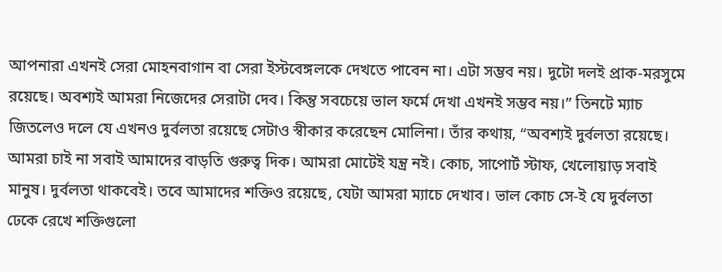আপনারা এখনই সেরা মোহনবাগান বা সেরা ইস্টবেঙ্গলকে দেখতে পাবেন না। এটা সম্ভব নয়। দুটো দলই প্রাক-মরসুমে রয়েছে। অবশ্যই আমরা নিজেদের সেরাটা দেব। কিন্তু সবচেয়ে ভাল ফর্মে দেখা এখনই সম্ভব নয়।” তিনটে ম্যাচ জিতলেও দলে যে এখনও দুর্বলতা রয়েছে সেটাও স্বীকার করেছেন মোলিনা। তাঁর কথায়, “অবশ্যই দুর্বলতা রয়েছে। আমরা চাই না সবাই আমাদের বাড়তি গুরুত্ব দিক। আমরা মোটেই যন্ত্র নই। কোচ, সাপোর্ট স্টাফ, খেলোয়াড় সবাই মানুষ। দুর্বলতা থাকবেই। তবে আমাদের শক্তিও রয়েছে, যেটা আমরা ম্যাচে দেখাব। ভাল কোচ সে-ই যে দুর্বলতা ঢেকে রেখে শক্তিগুলো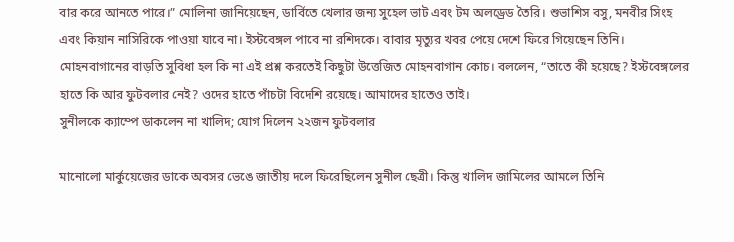বার করে আনতে পারে।” মোলিনা জানিয়েছেন, ডার্বিতে খেলার জন্য সুহেল ভাট এবং টম অলড্রেড তৈরি। শুভাশিস বসু, মনবীর সিংহ এবং কিয়ান নাসিরিকে পাওয়া যাবে না। ইস্টবেঙ্গল পাবে না রশিদকে। বাবার মৃত্যুর খবর পেয়ে দেশে ফিরে গিয়েছেন তিনি। মোহনবাগানের বাড়তি সুবিধা হল কি না এই প্রশ্ন করতেই কিছুটা উত্তেজিত মোহনবাগান কোচ। বললেন, “তাতে কী হয়েছে? ইস্টবেঙ্গলের হাতে কি আর ফুটবলার নেই? ওদের হাতে পাঁচটা বিদেশি রয়েছে। আমাদের হাতেও তাই।
সুনীলকে ক্যাম্পে ডাকলেন না খালিদ; যোগ দিলেন ২২জন ফুটবলার

মানোলো মার্কুয়েজের ডাকে অবসর ভেঙে জাতীয় দলে ফিরেছিলেন সুনীল ছেত্রী। কিন্তু খালিদ জামিলের আমলে তিনি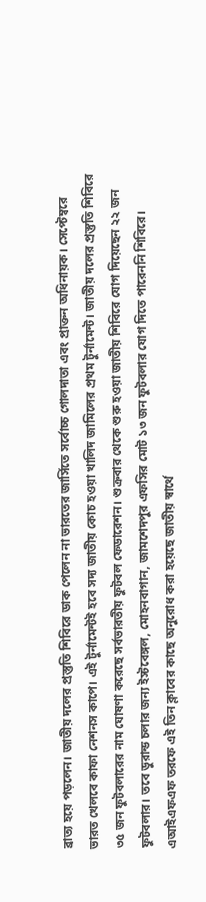ব্রাত্য হয়ে পড়লেন। জাতীয় দলের প্রস্তুতি শিবিরে ডাক পেলেন না ভারতের জার্সিতে সর্বোচ্চ গোলদাতা এবং প্রাক্তন অধিনায়ক। সেপ্টেম্বরে ভারত খেলবে কাফা নেশনস কাপে। এই টুর্নামেন্টই হবে সদ্য জাতীয় কোচ হওয়া খালিদ জামিলের প্রথম টুর্নামেন্ট। জাতীয় দলের প্রস্তুতি শিবিরে ৩৫ জন ফুটবলারের নাম ঘোষণা করেছে সর্বভারতীয় ফুটবল ফেডারেশন। শুক্রবার থেকে শুরু হওয়া জাতীয় শিবিরে যোগ দিয়েছেন ২২ জন ফুটবলার। তবে ডুরান্ড চলার জন্য ইস্টবেঙ্গল, মোহনবাগান, জামশেদপুর এফসির মোট ১৩ জন ফুটবলার যোগ দিতে পারেননি শিবিরে। এআইএফএফ তরফে এই তিন ক্লাবের কাছে অনুরোধ করা হয়েছে জাতীয় স্বার্থে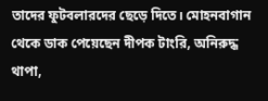তাদের ফুটবলারদের ছেড়ে দিতে। মোহনবাগান থেকে ডাক পেয়েছেন দীপক টাংরি, অনিরুদ্ধ থাপা,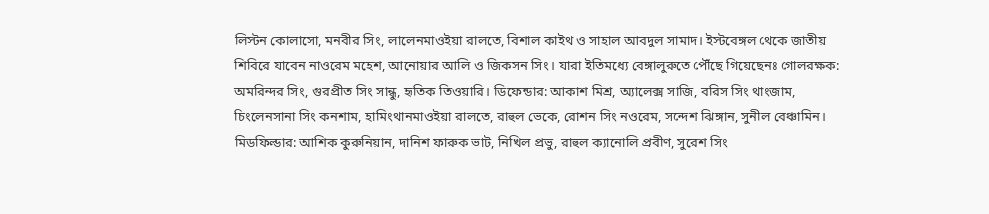লিস্টন কোলাসো, মনবীর সিং, লালেনমাওইয়া রালতে, বিশাল কাইথ ও সাহাল আবদুল সামাদ। ইস্টবেঙ্গল থেকে জাতীয় শিবিরে যাবেন নাওরেম মহেশ, আনোয়ার আলি ও জিকসন সিং। যারা ইতিমধ্যে বেঙ্গালুরুতে পৌঁছে গিয়েছেনঃ গোলরক্ষক: অমরিন্দর সিং, গুরপ্রীত সিং সান্ধু, হৃতিক তিওয়ারি। ডিফেন্ডার: আকাশ মিশ্র, অ্যালেক্স সাজি, বরিস সিং থাংজাম, চিংলেনসানা সিং কনশাম, হামিংথানমাওইয়া রালতে, রাহুল ভেকে, রোশন সিং নওরেম, সন্দেশ ঝিঙ্গান, সুনীল বেঞ্চামিন। মিডফিল্ডার: আশিক কুরুনিয়ান, দানিশ ফারুক ভাট, নিখিল প্রভু, রাহুল ক্যানোলি প্রবীণ, সুরেশ সিং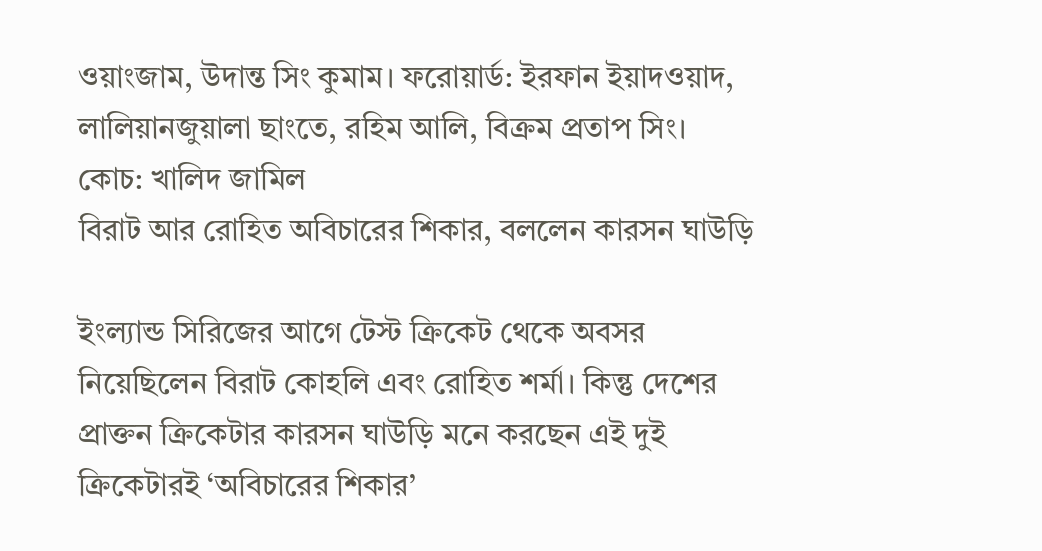ওয়াংজাম, উদান্ত সিং কুমাম। ফরোয়ার্ড: ইরফান ইয়াদওয়াদ, লালিয়ানজুয়ালা ছাংতে, রহিম আলি, বিক্রম প্রতাপ সিং। কোচ: খালিদ জামিল
বিরাট আর রোহিত অবিচারের শিকার, বললেন কারসন ঘাউড়ি

ইংল্যান্ড সিরিজের আগে টেস্ট ক্রিকেট থেকে অবসর নিয়েছিলেন বিরাট কোহলি এবং রোহিত শর্মা। কিন্তু দেশের প্রাক্তন ক্রিকেটার কারসন ঘাউড়ি মনে করছেন এই দুই ক্রিকেটারই ‘অবিচারের শিকার’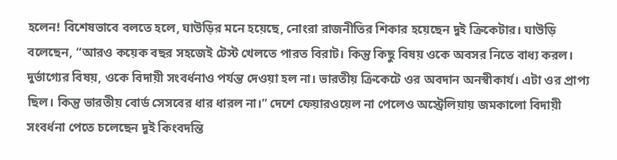হলেন! বিশেষভাবে বলতে হলে, ঘাউড়ির মনে হয়েছে, নোংরা রাজনীতির শিকার হয়েছেন দুই ক্রিকেটার। ঘাউড়ি বলেছেন, “আরও কয়েক বছর সহজেই টেস্ট খেলতে পারত বিরাট। কিন্তু কিছু বিষয় ওকে অবসর নিতে বাধ্য করল। দুর্ভাগ্যের বিষয়, ওকে বিদায়ী সংবর্ধনাও পর্যন্ত দেওয়া হল না। ভারতীয় ক্রিকেটে ওর অবদান অনস্বীকার্য। এটা ওর প্রাপ্য ছিল। কিন্তু ভারতীয় বোর্ড সেসবের ধার ধারল না।” দেশে ফেয়ারওয়েল না পেলেও অস্ট্রেলিয়ায় জমকালো বিদায়ী সংবর্ধনা পেতে চলেছেন দুই কিংবদন্তি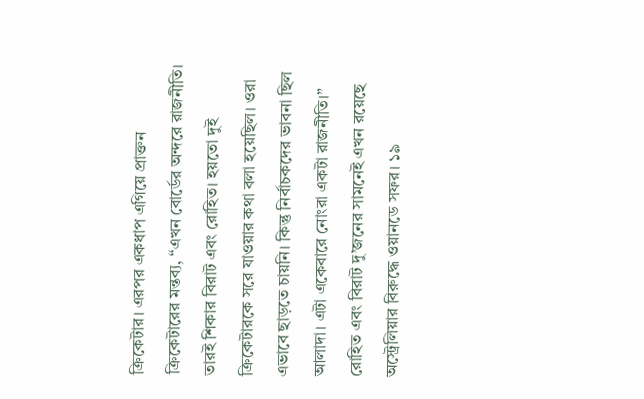ক্রিকেটার। এরপর একধাপ এগিয়ে প্রাক্তন ক্রিকেটারের মন্তব্য, “এখন বোর্ডের অন্দরে রাজনীতি। তারই শিকার বিরাট এবং রোহিত। হয়তো দুই ক্রিকেটারকে সরে যাওয়ার কথা বলা হয়েছিল। ওরা এভাবে ছাড়তে চায়নি। কিন্তু নির্বাচকদের ভাবনা ছিল আলাদা। এটা একেবারে নোংরা একটা রাজনীতি।” রোহিত এবং বিরাট দু’জনের সামনেই এখন রয়েছে অস্ট্রেলিয়ার বিরুদ্ধে ওয়ানডে সফর। ১৯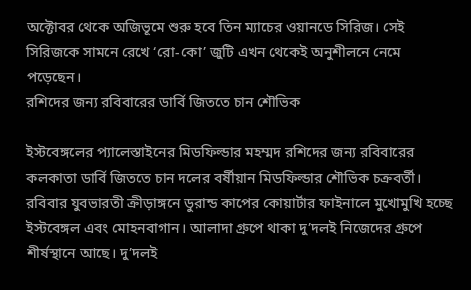অক্টোবর থেকে অজিভূমে শুরু হবে তিন ম্যাচের ওয়ানডে সিরিজ। সেই সিরিজকে সামনে রেখে ‘রো-কো’ জুটি এখন থেকেই অনুশীলনে নেমে পড়েছেন।
রশিদের জন্য রবিবারের ডার্বি জিততে চান শৌভিক

ইস্টবেঙ্গলের প্যালেস্তাইনের মিডফিল্ডার মহম্মদ রশিদের জন্য রবিবারের কলকাতা ডার্বি জিততে চান দলের বর্ষীয়ান মিডফিল্ডার শৌভিক চক্রবর্তী। রবিবার যুবভারতী ক্রীড়াঙ্গনে ডুরান্ড কাপের কোয়ার্টার ফাইনালে মুখোমুখি হচ্ছে ইস্টবেঙ্গল এবং মোহনবাগান। আলাদা গ্রুপে থাকা দু’দলই নিজেদের গ্রুপে শীর্ষস্থানে আছে। দু’দলই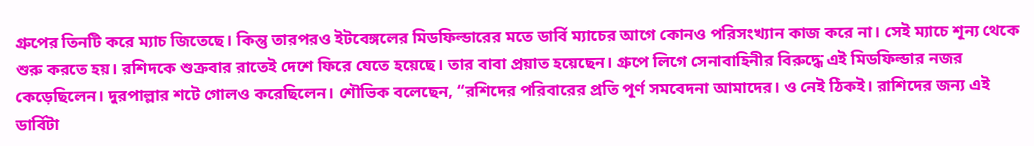গ্রুপের তিনটি করে ম্যাচ জিতেছে। কিন্তু তারপরও ইটবেঙ্গলের মিডফিল্ডারের মতে ডার্বি ম্যাচের আগে কোনও পরিসংখ্যান কাজ করে না। সেই ম্যাচে শূন্য থেকে শুরু করতে হয়। রশিদকে শুক্রবার রাতেই দেশে ফিরে যেতে হয়েছে। তার বাবা প্রয়াত হয়েছেন। গ্রুপে লিগে সেনাবাহিনীর বিরুদ্ধে এই মিডফিল্ডার নজর কেড়েছিলেন। দুরপাল্লার শটে গোলও করেছিলেন। শৌভিক বলেছেন, “রশিদের পরিবারের প্রতি পূর্ণ সমবেদনা আমাদের। ও নেই ঠিকই। রাশিদের জন্য এই ডার্বিটা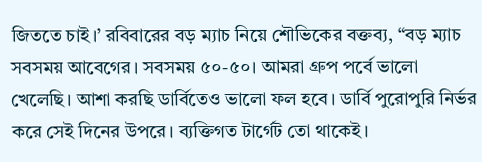জিততে চাই।’ রবিবারের বড় ম্যাচ নিয়ে শৌভিকের বক্তব্য, “বড় ম্যাচ সবসময় আবেগের। সবসময় ৫০-৫০। আমরা গ্রুপ পর্বে ভালো খেলেছি। আশা করছি ডার্বিতেও ভালো ফল হবে। ডার্বি পুরোপুরি নির্ভর করে সেই দিনের উপরে। ব্যক্তিগত টার্গেট তো থাকেই।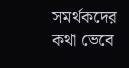সমর্থকদের কথা ভেবে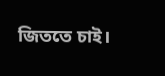জিততে চাই।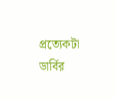প্রত্যেকটা ডার্বির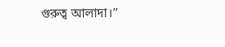গুরুত্ব আলাদা।”